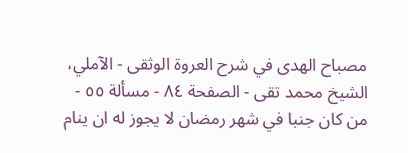مصباح الهدى في شرح العروة الوثقى - الآملي، الشيخ محمد تقى - الصفحة ٨٤ - مسألة ٥٥ - من كان جنبا في شهر رمضان لا يجوز له ان ينام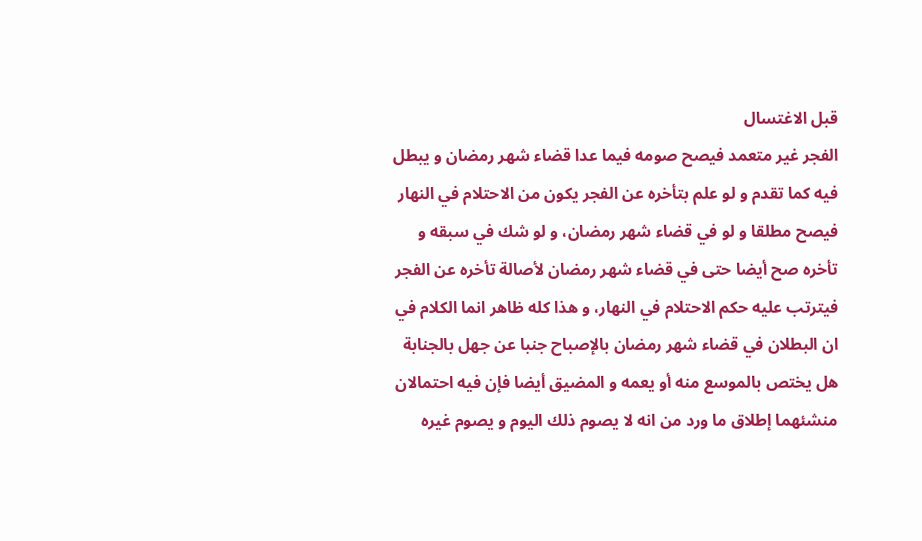قبل الاغتسال
الفجر غير متعمد فيصح صومه فيما عدا قضاء شهر رمضان و يبطل فيه كما تقدم و لو علم بتأخره عن الفجر يكون من الاحتلام في النهار فيصح مطلقا و لو في قضاء شهر رمضان، و لو شك في سبقه و تأخره صح أيضا حتى في قضاء شهر رمضان لأصالة تأخره عن الفجر فيترتب عليه حكم الاحتلام في النهار، و هذا كله ظاهر انما الكلام في ان البطلان في قضاء شهر رمضان بالإصباح جنبا عن جهل بالجنابة هل يختص بالموسع منه أو يعمه و المضيق أيضا فإن فيه احتمالان منشئهما إطلاق ما ورد من انه لا يصوم ذلك اليوم و يصوم غيره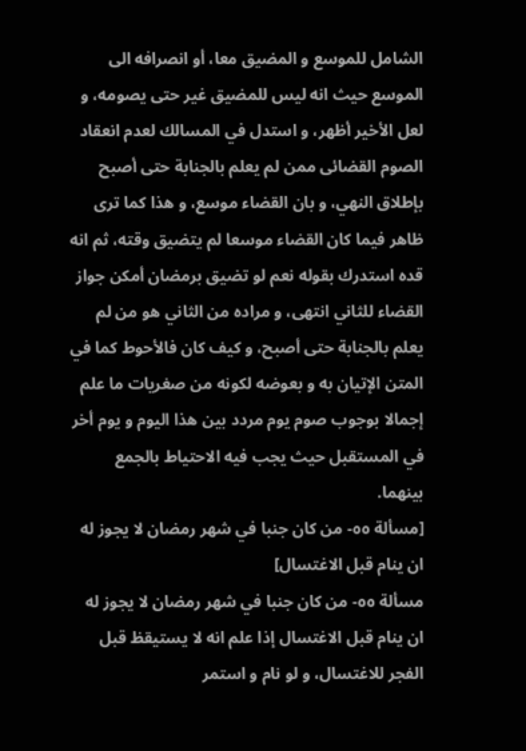الشامل للموسع و المضيق معا، أو انصرافه الى الموسع حيث انه ليس للمضيق غير حتى يصومه، و لعل الأخير أظهر، و استدل في المسالك لعدم انعقاد الصوم القضائى ممن لم يعلم بالجنابة حتى أصبح بإطلاق النهي، و بان القضاء موسع، و هذا كما ترى ظاهر فيما كان القضاء موسعا لم يتضيق وقته، ثم انه قده استدرك بقوله نعم لو تضيق برمضان أمكن جواز القضاء للثاني انتهى، و مراده من الثاني هو من لم يعلم بالجنابة حتى أصبح، و كيف كان فالأحوط كما في المتن الإتيان به و بعوضه لكونه من صغريات ما علم إجمالا بوجوب صوم يوم مردد بين هذا اليوم و يوم أخر في المستقبل حيث يجب فيه الاحتياط بالجمع بينهما.
[مسألة ٥٥- من كان جنبا في شهر رمضان لا يجوز له ان ينام قبل الاغتسال]
مسألة ٥٥- من كان جنبا في شهر رمضان لا يجوز له ان ينام قبل الاغتسال إذا علم انه لا يستيقظ قبل الفجر للاغتسال، و لو نام و استمر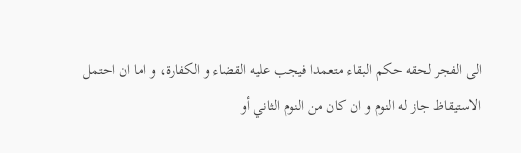الى الفجر لحقه حكم البقاء متعمدا فيجب عليه القضاء و الكفارة، و اما ان احتمل الاستيقاظ جاز له النوم و ان كان من النوم الثاني أو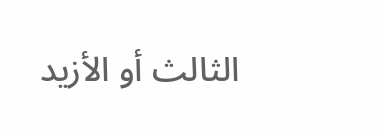الثالث أو الأزيد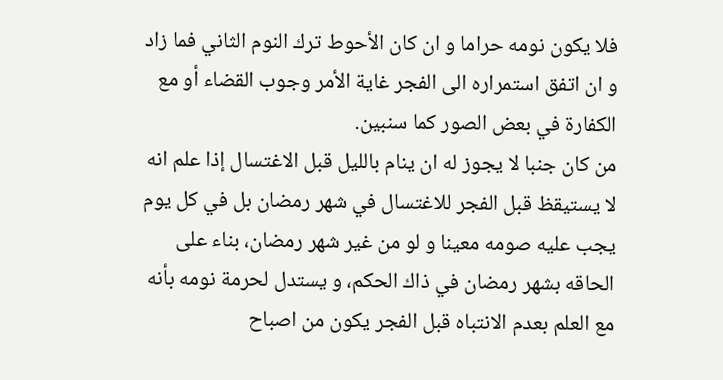فلا يكون نومه حراما و ان كان الأحوط ترك النوم الثاني فما زاد و ان اتفق استمراره الى الفجر غاية الأمر وجوب القضاء أو مع الكفارة في بعض الصور كما سنبين.
من كان جنبا لا يجوز له ان ينام بالليل قبل الاغتسال إذا علم انه لا يستيقظ قبل الفجر للاغتسال في شهر رمضان بل في كل يوم يجب عليه صومه معينا و لو من غير شهر رمضان، بناء على الحاقه بشهر رمضان في ذاك الحكم، و يستدل لحرمة نومه بأنه مع العلم بعدم الانتباه قبل الفجر يكون من اصباح